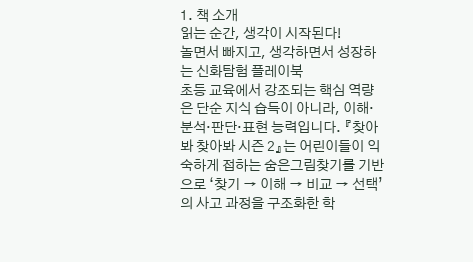1. 책 소개
읽는 순간, 생각이 시작된다!
놀면서 빠지고, 생각하면서 성장하는 신화탐험 플레이북
초등 교육에서 강조되는 핵심 역량은 단순 지식 습득이 아니라, 이해·분석·판단·표현 능력입니다. 『찾아봐 찾아봐 시즌 2』는 어린이들이 익숙하게 접하는 숨은그림찾기를 기반으로 ‘찾기 → 이해 → 비교 → 선택’의 사고 과정을 구조화한 학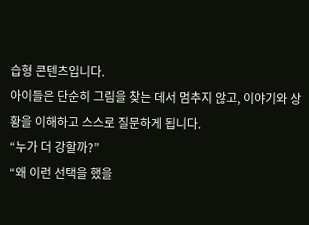습형 콘텐츠입니다.
아이들은 단순히 그림을 찾는 데서 멈추지 않고, 이야기와 상황을 이해하고 스스로 질문하게 됩니다.
“누가 더 강할까?”
“왜 이런 선택을 했을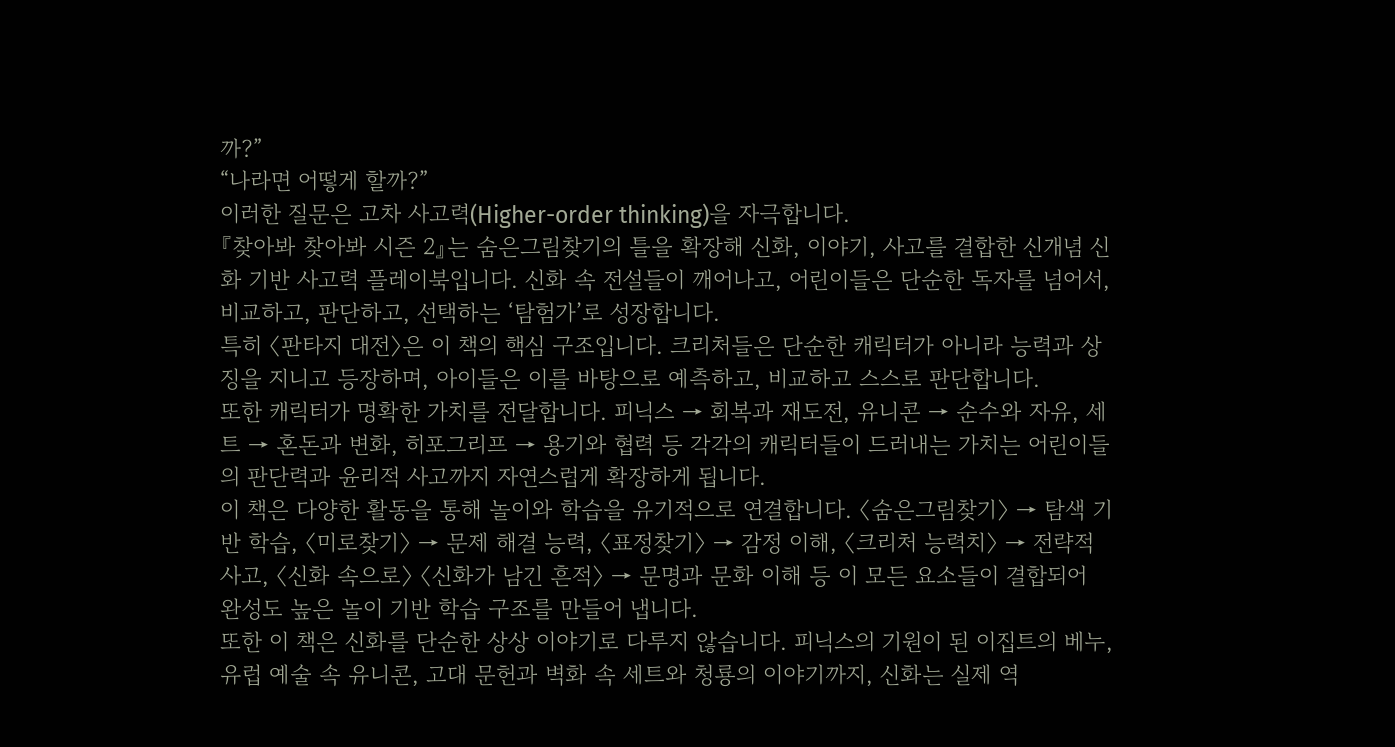까?”
“나라면 어떻게 할까?”
이러한 질문은 고차 사고력(Higher-order thinking)을 자극합니다.
『찾아봐 찾아봐 시즌 2』는 숨은그림찾기의 틀을 확장해 신화, 이야기, 사고를 결합한 신개념 신화 기반 사고력 플레이북입니다. 신화 속 전설들이 깨어나고, 어린이들은 단순한 독자를 넘어서, 비교하고, 판단하고, 선택하는 ‘탐험가’로 성장합니다.
특히 〈판타지 대전〉은 이 책의 핵심 구조입니다. 크리처들은 단순한 캐릭터가 아니라 능력과 상징을 지니고 등장하며, 아이들은 이를 바탕으로 예측하고, 비교하고 스스로 판단합니다.
또한 캐릭터가 명확한 가치를 전달합니다. 피닉스 → 회복과 재도전, 유니콘 → 순수와 자유, 세트 → 혼돈과 변화, 히포그리프 → 용기와 협력 등 각각의 캐릭터들이 드러내는 가치는 어린이들의 판단력과 윤리적 사고까지 자연스럽게 확장하게 됩니다.
이 책은 다양한 활동을 통해 놀이와 학습을 유기적으로 연결합니다. 〈숨은그림찾기〉 → 탐색 기반 학습, 〈미로찾기〉 → 문제 해결 능력, 〈표정찾기〉 → 감정 이해, 〈크리처 능력치〉 → 전략적 사고, 〈신화 속으로〉 〈신화가 남긴 흔적〉 → 문명과 문화 이해 등 이 모든 요소들이 결합되어 완성도 높은 놀이 기반 학습 구조를 만들어 냅니다.
또한 이 책은 신화를 단순한 상상 이야기로 다루지 않습니다. 피닉스의 기원이 된 이집트의 베누, 유럽 예술 속 유니콘, 고대 문헌과 벽화 속 세트와 청룡의 이야기까지, 신화는 실제 역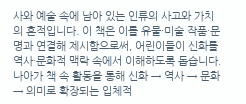사와 예술 속에 남아 있는 인류의 사고와 가치의 흔적입니다. 이 책은 이를 유물·미술 작품·문명과 연결해 제시함으로써, 어린이들이 신화를 역사·문화적 맥락 속에서 이해하도록 돕습니다.
나아가 책 속 활동을 통해 신화 → 역사 → 문화 → 의미로 확장되는 입체적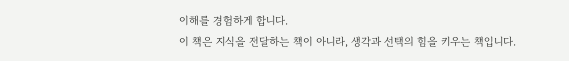이해를 경험하게 합니다.
이 책은 지식을 전달하는 책이 아니라, 생각과 선택의 힘을 키우는 책입니다.